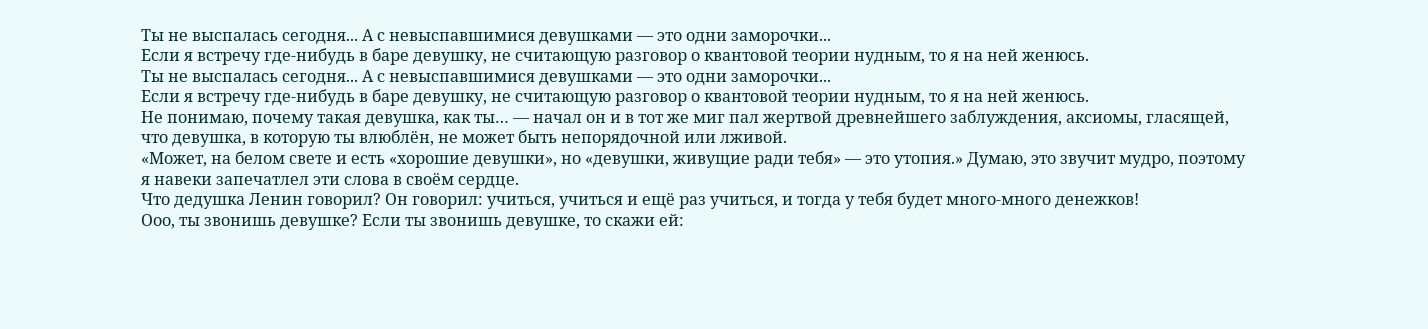Ты не выспалась сегодня... А с невыспавшимися девушками — это одни заморочки...
Если я встречу где-нибудь в баре девушку, не считающую разговор о квантовой теории нудным, то я на ней женюсь.
Ты не выспалась сегодня... А с невыспавшимися девушками — это одни заморочки...
Если я встречу где-нибудь в баре девушку, не считающую разговор о квантовой теории нудным, то я на ней женюсь.
Не понимаю, почему такая девушка, как ты… — начал он и в тот же миг пал жертвой древнейшего заблуждения, аксиомы, гласящей, что девушка, в которую ты влюблён, не может быть непорядочной или лживой.
«Может, на белом свете и есть «хорошие девушки», но «девушки, живущие ради тебя» — это утопия.» Думаю, это звучит мудро, поэтому я навеки запечатлел эти слова в своём сердце.
Что дедушка Ленин говорил? Он говорил: учиться, учиться и ещё раз учиться, и тогда у тебя будет много-много денежков!
Ооо, ты звонишь девушке? Если ты звонишь девушке, то скажи ей: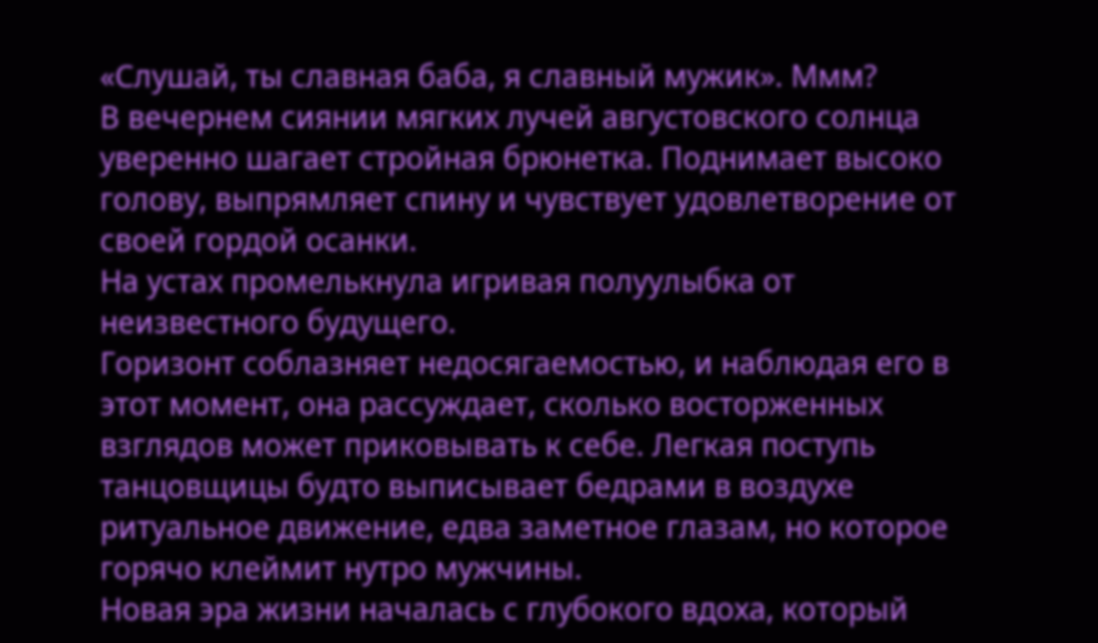«Слушай, ты славная баба, я славный мужик». Ммм?
В вечернем сиянии мягких лучей августовского солнца уверенно шагает стройная брюнетка. Поднимает высоко голову, выпрямляет спину и чувствует удовлетворение от своей гордой осанки.
На устах промелькнула игривая полуулыбка от неизвестного будущего.
Горизонт соблазняет недосягаемостью, и наблюдая его в этот момент, она рассуждает, сколько восторженных взглядов может приковывать к себе. Легкая поступь танцовщицы будто выписывает бедрами в воздухе ритуальное движение, едва заметное глазам, но которое горячо клеймит нутро мужчины.
Новая эра жизни началась с глубокого вдоха, который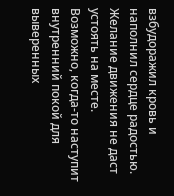взбудоражил кровь и наполнил сердце радостью. Желание движения не даст устоять на месте.
Возможно, когда-то наступит внутренний покой для выверенных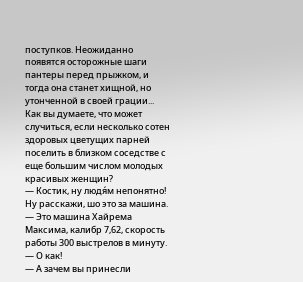поступков. Неожиданно появятся осторожные шаги пантеры перед прыжком, и тогда она станет хищной, но утонченной в своей грации...
Как вы думаете, что может случиться, если несколько сотен здоровых цветущих парней поселить в близком соседстве с еще большим числом молодых красивых женщин?
— Костик, ну людя́м непонятно! Ну расскажи, шо это за машина.
— Это машина Хайрема Максима, калибр 7,62, скорость работы 300 выстрелов в минуту.
— О как!
— А зачем вы принесли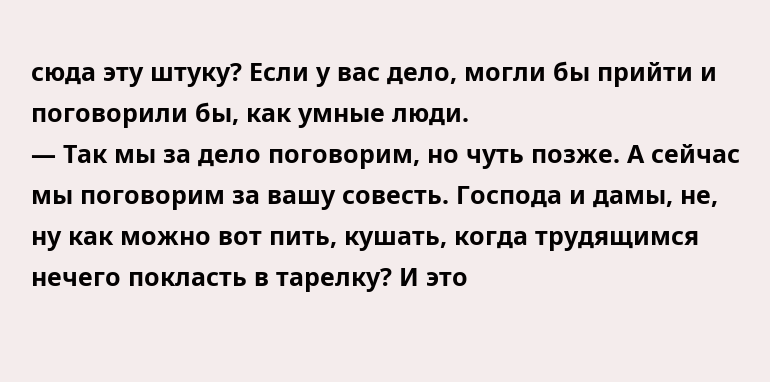сюда эту штуку? Если у вас дело, могли бы прийти и поговорили бы, как умные люди.
— Так мы за дело поговорим, но чуть позже. А сейчас мы поговорим за вашу совесть. Господа и дамы, не, ну как можно вот пить, кушать, когда трудящимся нечего покласть в тарелку? И это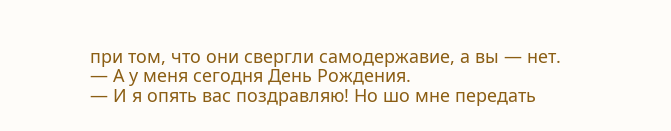при том, что они свергли самодержавие, а вы — нет.
— А у меня сегодня День Рождения.
— И я опять вас поздравляю! Но шо мне передать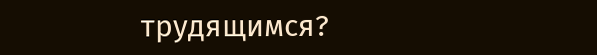трудящимся?